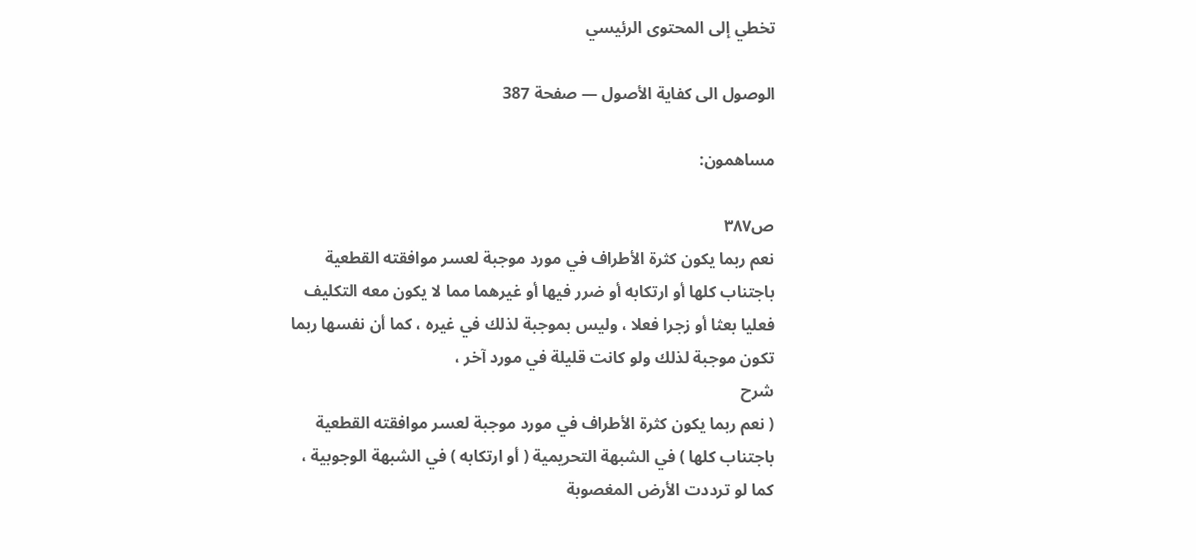تخطي إلى المحتوى الرئيسي

الوصول الى كفاية الأصول — صفحة 387

مساهمون:

ص٣٨٧
نعم ربما يكون كثرة الأطراف في مورد موجبة لعسر موافقته القطعية باجتناب كلها أو ارتكابه أو ضرر فيها أو غيرهما مما لا يكون معه التكليف فعليا بعثا أو زجرا فعلا ، وليس بموجبة لذلك في غيره ، كما أن نفسها ربما تكون موجبة لذلك ولو كانت قليلة في مورد آخر ،
شرح
( نعم ربما يكون كثرة الأطراف في مورد موجبة لعسر موافقته القطعية باجتناب كلها ) في الشبهة التحريمية ( أو ارتكابه ) في الشبهة الوجوبية ، كما لو ترددت الأرض المغصوبة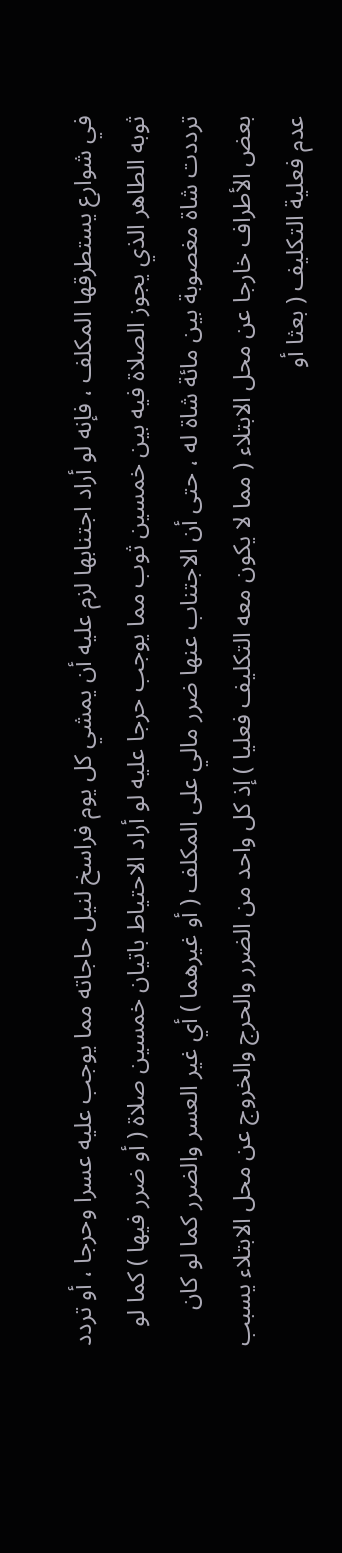في شوارع يستطرقها المكلف ، فإنه لو أراد اجتنابها لزم عليه أن يمشي كل يوم فراسخ لنيل حاجاته مما يوجب عليه عسرا وحرجا ، أو تردد ثوبه الطاهر الذي يجوز الصلاة فيه بين خمسين ثوب مما يوجب حرجا عليه لو أراد الاحتياط باتيان خمسين صلاة ( أو ضرر فيها ) كما لو ترددت شاة مغصوبة بين مائة شاة له ، حتى أن الاجتناب عنها ضرر مالي على المكلف ( أو غيرهما ) أي غير العسر والضرر كما لو كان بعض الأطراف خارجا عن محل الابتلاء ( مما لا يكون معه التكليف فعليا ) إذ كل واحد من الضرر والحرج والخروج عن محل الابتلاء يسبب عدم فعلية التكليف ( بعثا أو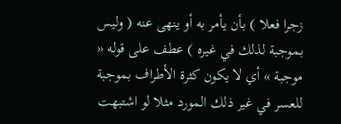زجرا فعلا ) بأن يأمر به أو ينهى عنه ( وليس بموجبة لذلك في غيره ) عطف على قوله « موجبة » أي لا يكون كثرة الأطراف بموجبة للعسر في غير ذلك المورد مثلا لو اشتبهت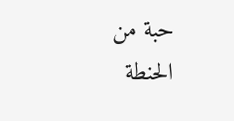حبة من الحنطة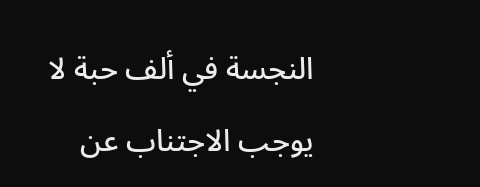النجسة في ألف حبة لا يوجب الاجتناب عن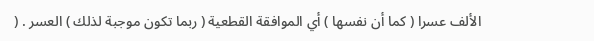الألف عسرا ( كما أن نفسها ) أي الموافقة القطعية ( ربما تكون موجبة لذلك ) العسر . (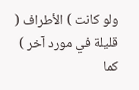ولو كانت ) الأطراف ( قليلة في مورد آخر ) كما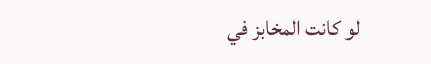لو كانت المخابز في